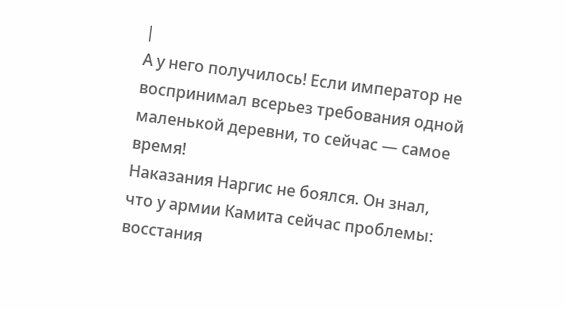|
А у него получилось! Если император не воспринимал всерьез требования одной маленькой деревни, то сейчас — самое время!
Наказания Наргис не боялся. Он знал, что у армии Камита сейчас проблемы: восстания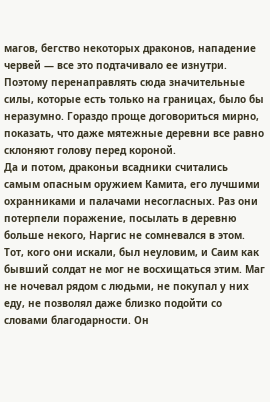магов, бегство некоторых драконов, нападение червей — все это подтачивало ее изнутри. Поэтому перенаправлять сюда значительные силы, которые есть только на границах, было бы неразумно. Гораздо проще договориться мирно, показать, что даже мятежные деревни все равно склоняют голову перед короной.
Да и потом, драконьи всадники считались самым опасным оружием Камита, его лучшими охранниками и палачами несогласных. Раз они потерпели поражение, посылать в деревню больше некого, Наргис не сомневался в этом.
Тот, кого они искали, был неуловим, и Саим как бывший солдат не мог не восхищаться этим. Маг не ночевал рядом с людьми, не покупал у них еду, не позволял даже близко подойти со словами благодарности. Он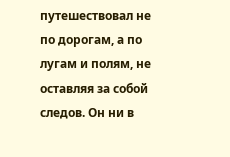путешествовал не по дорогам, а по лугам и полям, не оставляя за собой следов. Он ни в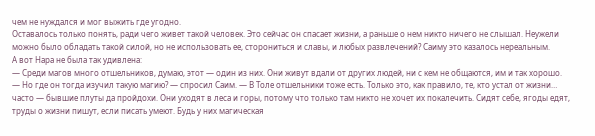чем не нуждался и мог выжить где угодно.
Оставалось только понять, ради чего живет такой человек. Это сейчас он спасает жизни, а раньше о нем никто ничего не слышал. Неужели можно было обладать такой силой, но не использовать ее, сторониться и славы, и любых развлечений? Саиму это казалось нереальным.
А вот Нара не была так удивлена:
— Среди магов много отшельников, думаю, этот — один из них. Они живут вдали от других людей, ни с кем не общаются, им и так хорошо.
— Но где он тогда изучил такую магию? — спросил Саим. — В Толе отшельники тоже есть. Только это, как правило, те, кто устал от жизни… часто — бывшие плуты да пройдохи. Они уходят в леса и горы, потому что только там никто не хочет их покалечить. Сидят себе, ягоды едят, труды о жизни пишут, если писать умеют. Будь у них магическая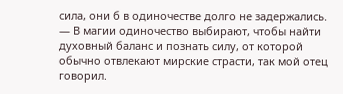сила, они б в одиночестве долго не задержались.
— В магии одиночество выбирают, чтобы найти духовный баланс и познать силу, от которой обычно отвлекают мирские страсти, так мой отец говорил.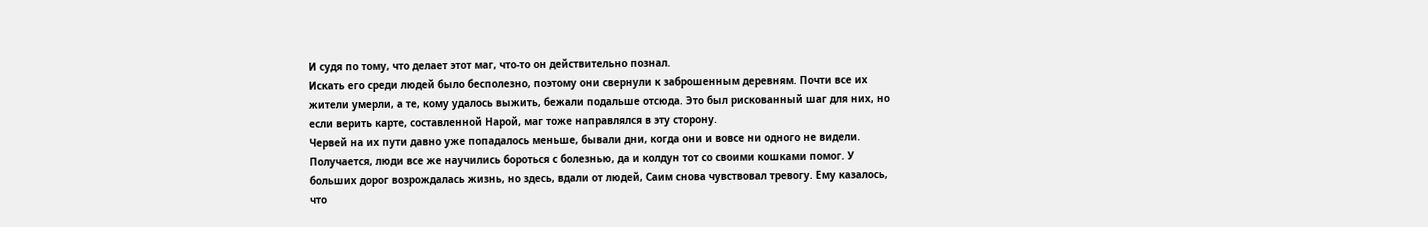И судя по тому, что делает этот маг, что-то он действительно познал.
Искать его среди людей было бесполезно, поэтому они свернули к заброшенным деревням. Почти все их жители умерли, а те, кому удалось выжить, бежали подальше отсюда. Это был рискованный шаг для них, но если верить карте, составленной Нарой, маг тоже направлялся в эту сторону.
Червей на их пути давно уже попадалось меньше, бывали дни, когда они и вовсе ни одного не видели. Получается, люди все же научились бороться с болезнью, да и колдун тот со своими кошками помог. У больших дорог возрождалась жизнь, но здесь, вдали от людей, Саим снова чувствовал тревогу. Ему казалось, что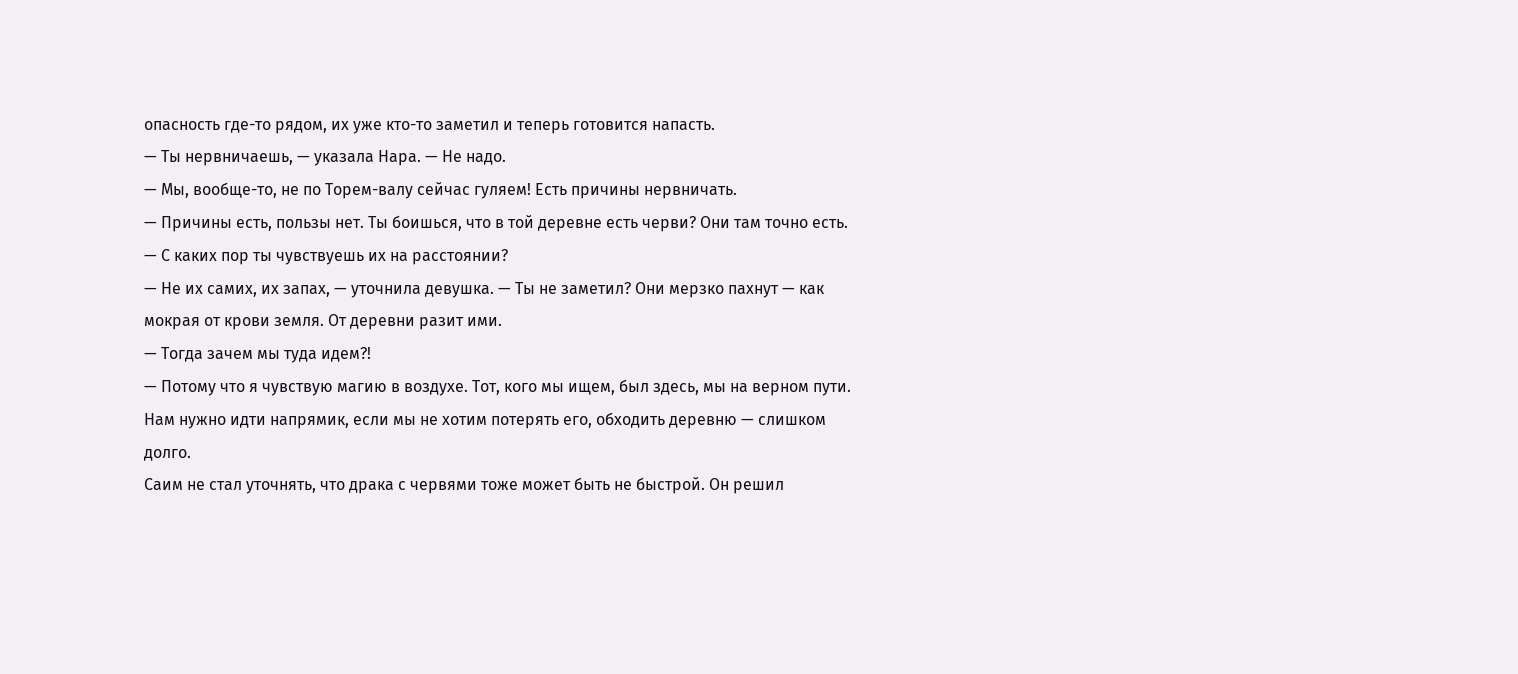опасность где-то рядом, их уже кто-то заметил и теперь готовится напасть.
— Ты нервничаешь, — указала Нара. — Не надо.
— Мы, вообще-то, не по Торем-валу сейчас гуляем! Есть причины нервничать.
— Причины есть, пользы нет. Ты боишься, что в той деревне есть черви? Они там точно есть.
— С каких пор ты чувствуешь их на расстоянии?
— Не их самих, их запах, — уточнила девушка. — Ты не заметил? Они мерзко пахнут — как мокрая от крови земля. От деревни разит ими.
— Тогда зачем мы туда идем?!
— Потому что я чувствую магию в воздухе. Тот, кого мы ищем, был здесь, мы на верном пути. Нам нужно идти напрямик, если мы не хотим потерять его, обходить деревню — слишком долго.
Саим не стал уточнять, что драка с червями тоже может быть не быстрой. Он решил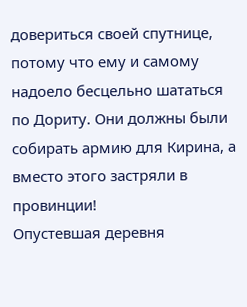довериться своей спутнице, потому что ему и самому надоело бесцельно шататься по Дориту. Они должны были собирать армию для Кирина, а вместо этого застряли в провинции!
Опустевшая деревня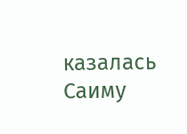казалась Саиму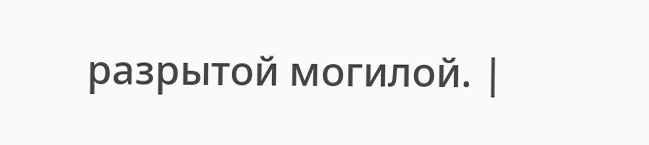разрытой могилой. |